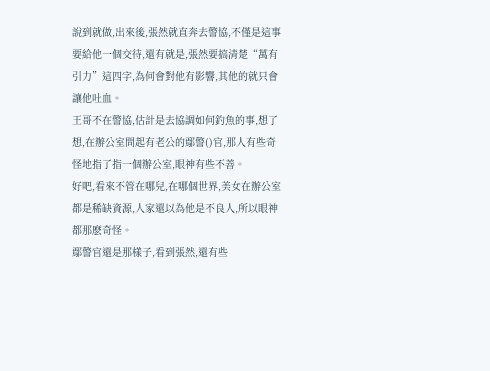說到就做,出來後,張然就直奔去警協,不僅是這事要給他一個交待,還有就是,張然要搞清楚“萬有引力”這四字,為何會對他有影響,其他的就只會讓他吐血。
王哥不在警協,估計是去協調如何釣魚的事,想了想,在辦公室問起有老公的鄢警()官,那人有些奇怪地指了指一個辦公室,眼神有些不善。
好吧,看來不管在哪兒,在哪個世界,美女在辦公室都是稀缺資源,人家還以為他是不良人,所以眼神都那麽奇怪。
鄢警官還是那樣子,看到張然,還有些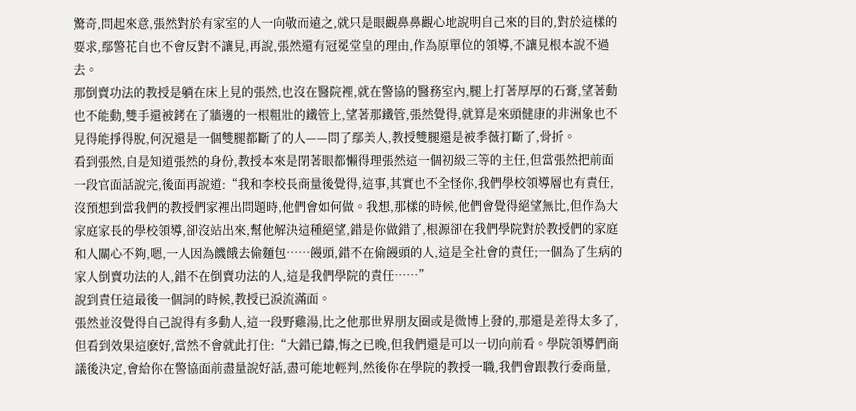驚奇,問起來意,張然對於有家室的人一向敬而遠之,就只是眼觀鼻鼻觀心地說明自己來的目的,對於這樣的要求,鄢警花自也不會反對不讓見,再說,張然還有冠冕堂皇的理由,作為原單位的領導,不讓見根本說不過去。
那倒賣功法的教授是躺在床上見的張然,也沒在醫院裡,就在警協的醫務室內,腿上打著厚厚的石膏,望著動也不能動,雙手還被銬在了牆邊的一根粗壯的鐵管上,望著那鐵管,張然覺得,就算是來頭健康的非洲象也不見得能掙得脫,何況還是一個雙腿都斷了的人——問了鄢美人,教授雙腿還是被季薇打斷了,骨折。
看到張然,自是知道張然的身份,教授本來是閉著眼都懶得理張然這一個初級三等的主任,但當張然把前面一段官面話說完,後面再說道:“我和李校長商量後覺得,這事,其實也不全怪你,我們學校領導層也有責任,沒預想到當我們的教授們家裡出問題時,他們會如何做。我想,那樣的時候,他們會覺得絕望無比,但作為大家庭家長的學校領導,卻沒站出來,幫他解決這種絕望,錯是你做錯了,根源卻在我們學院對於教授們的家庭和人關心不夠,嗯,一人因為饑餓去偷麵包……饅頭,錯不在偷饅頭的人,這是全社會的責任;一個為了生病的家人倒賣功法的人,錯不在倒賣功法的人,這是我們學院的責任……”
說到責任這最後一個詞的時候,教授已淚流滿面。
張然並沒覺得自己說得有多動人,這一段野雞湯,比之他那世界朋友圈或是微博上發的,那還是差得太多了,但看到效果這麽好,當然不會就此打住:“大錯已鑄,悔之已晚,但我們還是可以一切向前看。學院領導們商議後決定,會給你在警協面前盡量說好話,盡可能地輕判,然後你在學院的教授一職,我們會跟教行委商量,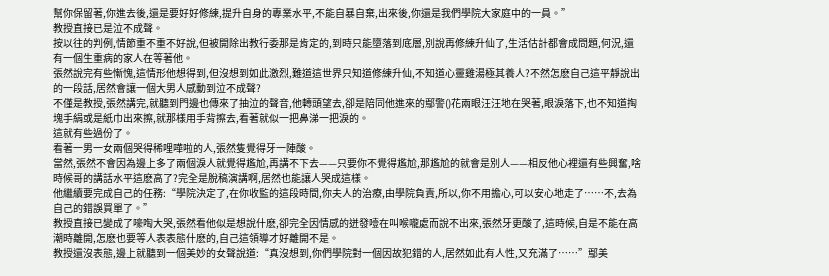幫你保留著,你進去後,還是要好好修練,提升自身的專業水平,不能自暴自棄,出來後,你還是我們學院大家庭中的一員。”
教授直接已是泣不成聲。
按以往的判例,情節重不重不好說,但被開除出教行委那是肯定的,到時只能墮落到底層,別說再修練升仙了,生活估計都會成問題,何況,還有一個生重病的家人在等著他。
張然說完有些慚愧,這情形他想得到,但沒想到如此激烈,難道這世界只知道修練升仙,不知道心靈雞湯極其養人?不然怎麽自己這平靜說出的一段話,居然會讓一個大男人感動到泣不成聲?
不僅是教授,張然講完,就聽到門邊也傳來了抽泣的聲音,他轉頭望去,卻是陪同他進來的鄢警()花兩眼汪汪地在哭著,眼淚落下,也不知道掏塊手絹或是紙巾出來擦,就那樣用手背擦去,看著就似一把鼻涕一把淚的。
這就有些過份了。
看著一男一女兩個哭得稀哩嘩啦的人,張然隻覺得牙一陣酸。
當然,張然不會因為邊上多了兩個淚人就覺得尷尬,再講不下去——只要你不覺得尷尬,那尷尬的就會是別人——相反他心裡還有些興奮,啥時候哥的講話水平這麽高了?完全是脫稿演講啊,居然也能讓人哭成這樣。
他繼續要完成自己的任務:“學院決定了,在你收監的這段時間,你夫人的治療,由學院負責,所以,你不用擔心,可以安心地走了……不,去為自己的錯誤買單了。”
教授直接已變成了嚎啕大哭,張然看他似是想說什麽,卻完全因情感的迸發噎在叫喉嚨處而說不出來,張然牙更酸了,這時候,自是不能在高潮時離開,怎麽也要等人表表態什麽的,自己這領導才好離開不是。
教授還沒表態,邊上就聽到一個美妙的女聲說道:“真沒想到,你們學院對一個因故犯錯的人,居然如此有人性,又充滿了……”鄢美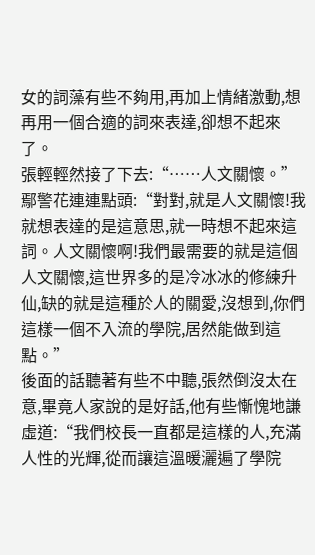女的詞藻有些不夠用,再加上情緒激動,想再用一個合適的詞來表達,卻想不起來了。
張輕輕然接了下去:“……人文關懷。”
鄢警花連連點頭:“對對,就是人文關懷!我就想表達的是這意思,就一時想不起來這詞。人文關懷啊!我們最需要的就是這個人文關懷,這世界多的是冷冰冰的修練升仙,缺的就是這種於人的關愛,沒想到,你們這樣一個不入流的學院,居然能做到這點。”
後面的話聽著有些不中聽,張然倒沒太在意,畢竟人家說的是好話,他有些慚愧地謙虛道:“我們校長一直都是這樣的人,充滿人性的光輝,從而讓這溫暖灑遍了學院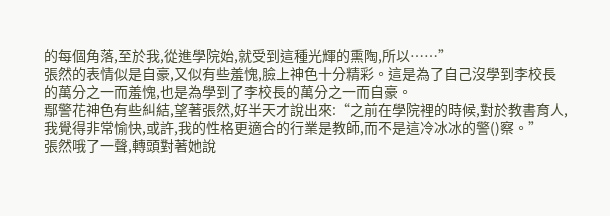的每個角落,至於我,從進學院始,就受到這種光輝的熏陶,所以……”
張然的表情似是自豪,又似有些羞愧,臉上神色十分精彩。這是為了自己沒學到李校長的萬分之一而羞愧,也是為學到了李校長的萬分之一而自豪。
鄢警花神色有些糾結,望著張然,好半天才說出來:“之前在學院裡的時候,對於教書育人,我覺得非常愉快,或許,我的性格更適合的行業是教師,而不是這冷冰冰的警()察。”
張然哦了一聲,轉頭對著她說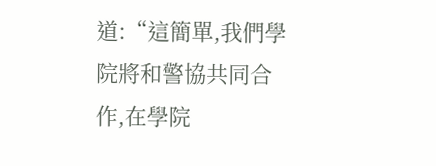道:“這簡單,我們學院將和警協共同合作,在學院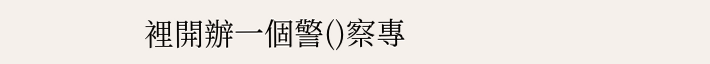裡開辦一個警()察專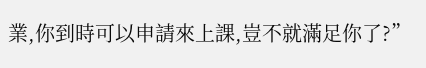業,你到時可以申請來上課,豈不就滿足你了?”